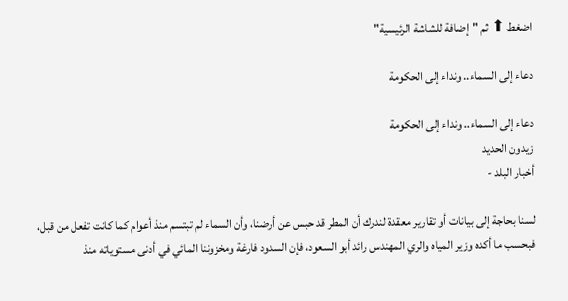اضغط ⬆ ثم "إضافة للشاشة الرئيسية"

دعاء إلى السماء.. ونداء إلى الحكومة

دعاء إلى السماء.. ونداء إلى الحكومة
زيدون الحديد
أخبار البلد -

لسنا بحاجة إلى بيانات أو تقارير معقدة لندرك أن المطر قد حبس عن أرضنا، وأن السماء لم تبتسم منذ أعوام كما كانت تفعل من قبل، فبحسب ما أكده وزير المياه والري المهندس رائد أبو السعود، فإن السدود فارغة ومخزوننا المائي في أدنى مستوياته منذ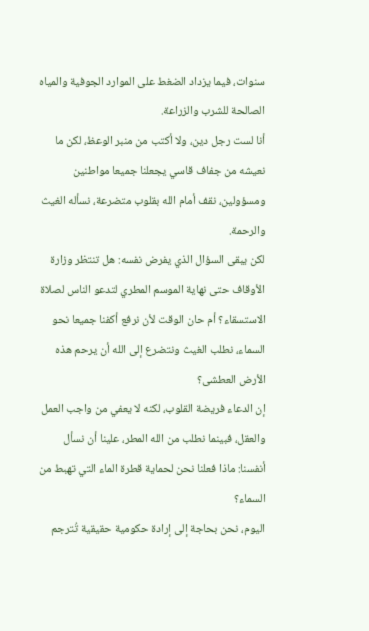سنوات، فيما يزداد الضغط على الموارد الجوفية والمياه الصالحة للشرب والزراعة.
أنا لست رجل دين، ولا أكتب من منبر الوعظ، لكن ما نعيشه من جفاف قاسي يجعلنا جميعا مواطنين ومسؤولين، نقف أمام الله بقلوب متضرعة، نسأله الغيث والرحمة.
لكن يبقى السؤال الذي يفرض نفسه: هل تنتظر وزارة الأوقاف حتى نهاية الموسم المطري لتدعو الناس لصلاة الاستسقاء؟ أم حان الوقت لأن نرفع أكفنا جميعا نحو السماء، نطلب الغيث ونتضرع إلى الله أن يرحم هذه الأرض العطشى؟
إن الدعاء فريضة القلوب، لكنه لا يعفي من واجب العمل والعقل، فبينما نطلب من الله المطر، علينا أن نسأل أنفسنا: ماذا فعلنا نحن لحماية قطرة الماء التي تهبط من السماء؟
اليوم، نحن بحاجة إلى إرادة حكومية حقيقية تُترجم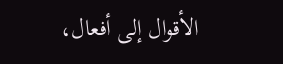الأقوال إلى أفعال،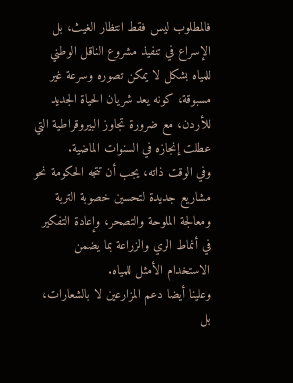فالمطلوب ليس فقط انتظار الغيث، بل الإسراع في تنفيذ مشروع الناقل الوطني للمياه بشكل لا يمكن تصوره وسرعة غير مسبوقة، كونه يعد شريان الحياة الجديد للأردن، مع ضرورة تجاوز البيروقراطية التي عطلت إنجازه في السنوات الماضية.
وفي الوقت ذاته، يجب أن تتجه الحكومة نحو مشاريع جديدة لتحسين خصوبة التربة ومعالجة الملوحة والتصحر، وإعادة التفكير في أنماط الري والزراعة بما يضمن الاستخدام الأمثل للمياه.
وعلينا أيضا دعم المزارعين لا بالشعارات، بل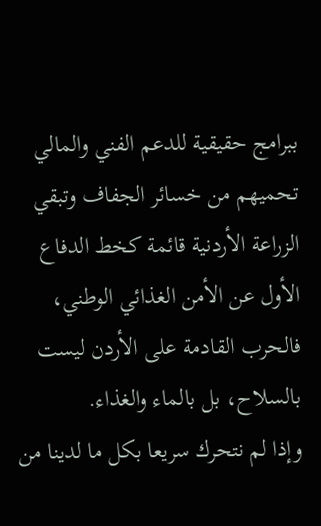ببرامج حقيقية للدعم الفني والمالي تحميهم من خسائر الجفاف وتبقي الزراعة الأردنية قائمة كخط الدفاع الأول عن الأمن الغذائي الوطني، فالحرب القادمة على الأردن ليست بالسلاح، بل بالماء والغذاء.
وإذا لم نتحرك سريعا بكل ما لدينا من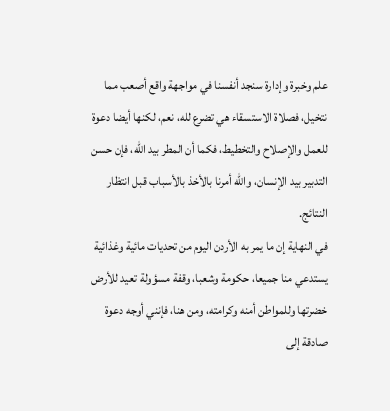علم وخبرة وإدارة سنجد أنفسنا في مواجهة واقع أصعب مما نتخيل، فصلاة الاستسقاء هي تضرع لله، نعم، لكنها أيضا دعوة للعمل والإصلاح والتخطيط، فكما أن المطر بيد الله، فإن حسن التدبير بيد الإنسان، والله أمرنا بالأخذ بالأسباب قبل انتظار النتائج.
في النهاية إن ما يمر به الأردن اليوم من تحديات مائية وغذائية يستدعي منا جميعا، حكومة وشعبا، وقفة مسؤولة تعيد للأرض خضرتها وللمواطن أمنه وكرامته، ومن هنا، فإنني أوجه دعوة صادقة إلى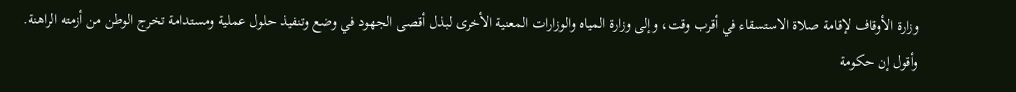وزارة الأوقاف لإقامة صلاة الاستسقاء في أقرب وقت، وإلى وزارة المياه والوزارات المعنية الأخرى لبذل أقصى الجهود في وضع وتنفيذ حلول عملية ومستدامة تخرج الوطن من أزمته الراهنة.
وأقول إن حكومة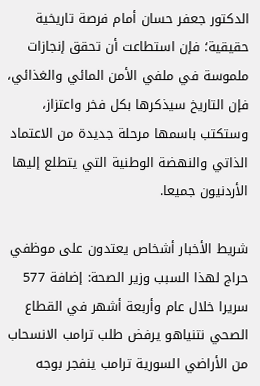الدكتور جعفر حسان أمام فرصة تاريخية حقيقية؛ فإن استطاعت أن تحقق إنجازات ملموسة في ملفي الأمن المائي والغذائي، فإن التاريخ سيذكرها بكل فخر واعتزاز، وستكتب باسمها مرحلة جديدة من الاعتماد الذاتي والنهضة الوطنية التي يتطلع إليها الأردنيون جميعا.

شريط الأخبار أشخاص يعتدون على موظفي حراج لهذا السبب وزير الصحة: إضافة 577 سريرا خلال عام وأربعة أشهر في القطاع الصحي نتنياهو يرفض طلب ترامب الانسحاب من الأراضي السورية ترامب ينفجر بوجه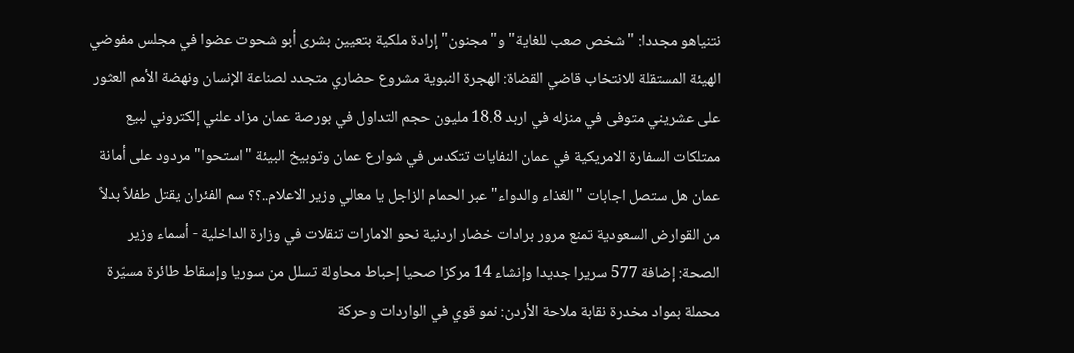نتنياهو مجددا: "شخص صعب للغاية" و"مجنون" إرادة ملكية بتعيين بشرى أبو شحوت عضوا في مجلس مفوضي الهيئة المستقلة للانتخاب قاضي القضاة: الهجرة النبوية مشروع حضاري متجدد لصناعة الإنسان ونهضة الأمم العثور على عشريني متوفى في منزله في اربد 18.8 مليون حجم التداول في بورصة عمان مزاد علني إلكتروني لبيع ممتلكات السفارة الامريكية في عمان النفايات تتكدس في شوارع عمان وتوبيخ البيئة "استحوا" مردود على أمانة عمان هل ستصل اجابات "الغذاء والدواء" عبر الحمام الزاجل يا معالي وزير الاعلام..؟؟ سم الفئران يقتل طفلاً بدلاً من القوارض السعودية تمنع مرور برادات خضار اردنية نحو الامارات تنقلات في وزارة الداخلية - أسماء وزير الصحة: إضافة 577 سريرا جديدا وإنشاء 14 مركزا صحيا إحباط محاولة تسلل من سوريا وإسقاط طائرة مسيّرة محملة بمواد مخدرة نقابة ملاحة الأردن: نمو قوي في الواردات وحركة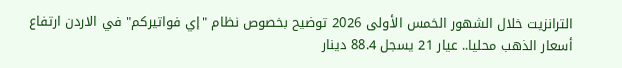الترانزيت خلال الشهور الخمس الأولى 2026 توضيح بخصوص نظام "إي فواتيركم" في الاردن ارتفاع أسعار الذهب محليا.. عيار 21 يسجل 88.4 دينار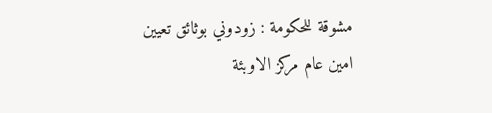مشوقة للحكومة : زودوني بوثائق تعيين امين عام مركز الاوبئة